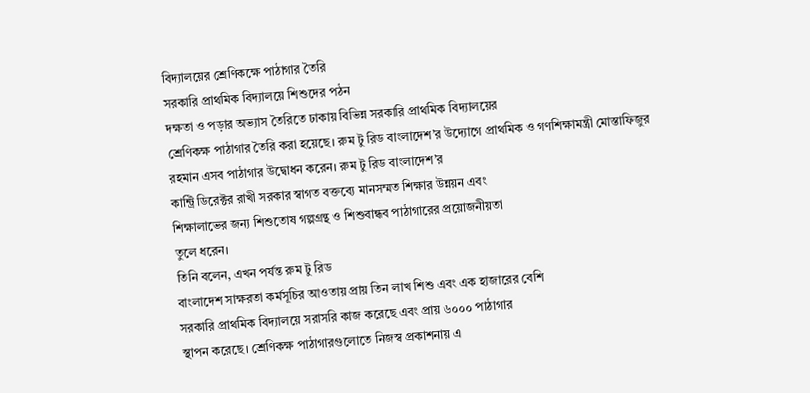বিদ্যালয়ের শ্রেণিকক্ষে পাঠাগার তৈরি
সরকারি প্রাথমিক বিদ্যালয়ে শিশুদের পঠন
দক্ষতা ও পড়ার অভ্যাস তৈরিতে ঢাকায় বিভিন্ন সরকারি প্রাথমিক বিদ্যালয়ের
শ্রেণিকক্ষ পাঠাগার তৈরি করা হয়েছে। রুম টু রিড বাংলাদেশ’র উদ্যোগে প্রাথমিক ও গণশিক্ষামন্ত্রী মোস্তাফিজুর
রহমান এসব পাঠাগার উদ্বোধন করেন। রুম টু রিড বাংলাদেশ’র
কান্ট্রি ডিরেক্টর রাখী সরকার স্বাগত বক্তব্যে মানসম্মত শিক্ষার উন্নয়ন এবং
শিক্ষালাভের জন্য শিশুতোষ গল্পগ্রন্থ ও শিশুবান্ধব পাঠাগারের প্রয়োজনীয়তা
তুলে ধরেন।
তিনি বলেন, এখন পর্যন্ত রুম টু রিড
বাংলাদেশ সাক্ষরতা কর্মসূচির আওতায় প্রায় তিন লাখ শিশু এবং এক হাজারের বেশি
সরকারি প্রাথমিক বিদ্যালয়ে সরাসরি কাজ করেছে এবং প্রায় ৬০০০ পাঠাগার
স্থাপন করেছে। শ্রেণিকক্ষ পাঠাগারগুলোতে নিজস্ব প্রকাশনায় এ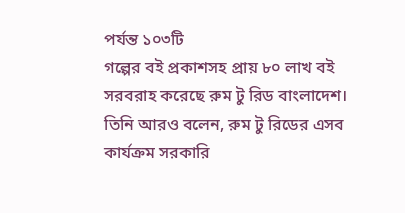পর্যন্ত ১০৩টি
গল্পের বই প্রকাশসহ প্রায় ৮০ লাখ বই সরবরাহ করেছে রুম টু রিড বাংলাদেশ।
তিনি আরও বলেন, রুম টু রিডের এসব
কার্যক্রম সরকারি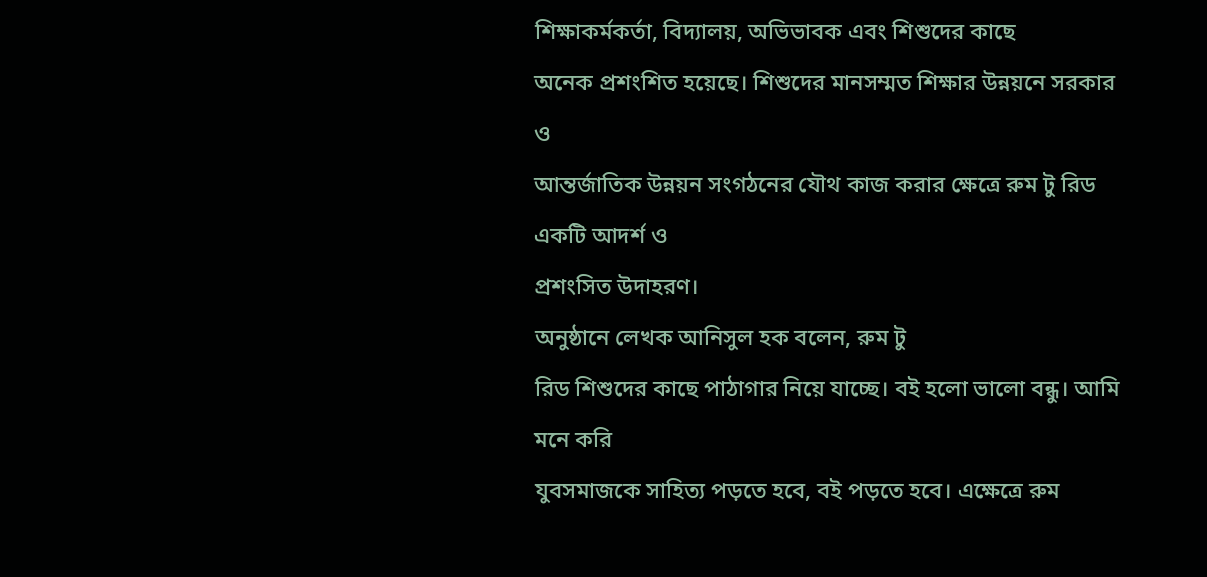শিক্ষাকর্মকর্তা, বিদ্যালয়, অভিভাবক এবং শিশুদের কাছে
অনেক প্রশংশিত হয়েছে। শিশুদের মানসম্মত শিক্ষার উন্নয়নে সরকার ও
আন্তর্জাতিক উন্নয়ন সংগঠনের যৌথ কাজ করার ক্ষেত্রে রুম টু রিড একটি আদর্শ ও
প্রশংসিত উদাহরণ।
অনুষ্ঠানে লেখক আনিসুল হক বলেন, রুম টু
রিড শিশুদের কাছে পাঠাগার নিয়ে যাচ্ছে। বই হলো ভালো বন্ধু। আমি মনে করি
যুবসমাজকে সাহিত্য পড়তে হবে, বই পড়তে হবে। এক্ষেত্রে রুম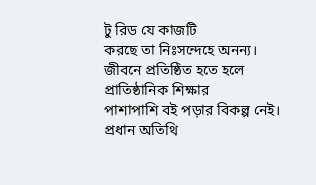টু রিড যে কাজটি
করছে তা নিঃসন্দেহে অনন্য। জীবনে প্রতিষ্ঠিত হতে হলে প্রাতিষ্ঠানিক শিক্ষার
পাশাপাশি বই পড়ার বিকল্প নেই।
প্রধান অতিথি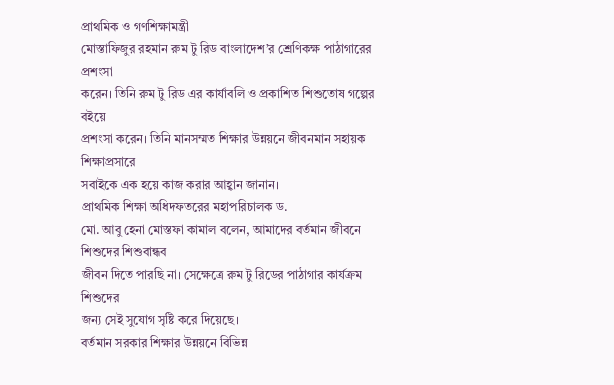প্রাথমিক ও গণশিক্ষামন্ত্রী
মোস্তাফিজুর রহমান রুম টু রিড বাংলাদেশ’র শ্রেণিকক্ষ পাঠাগারের প্রশংসা
করেন। তিনি রুম টু রিড এর কার্যাবলি ও প্রকাশিত শিশুতোষ গল্পের বইয়ে
প্রশংসা করেন। তিনি মানসম্মত শিক্ষার উন্নয়নে জীবনমান সহায়ক শিক্ষাপ্রসারে
সবাইকে এক হয়ে কাজ করার আহ্বান জানান।
প্রাথমিক শিক্ষা অধিদফতরের মহাপরিচালক ড.
মো. আবু হেনা মোস্তফা কামাল বলেন, আমাদের বর্তমান জীবনে শিশুদের শিশুবান্ধব
জীবন দিতে পারছি না। সেক্ষেত্রে রুম টু রিডের পাঠাগার কার্যক্রম শিশুদের
জন্য সেই সুযোগ সৃষ্টি করে দিয়েছে।
বর্তমান সরকার শিক্ষার উন্নয়নে বিভিন্ন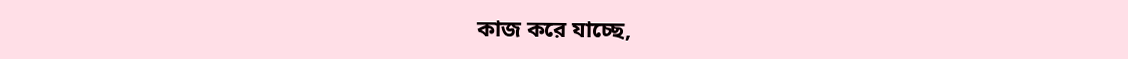কাজ করে যাচ্ছে,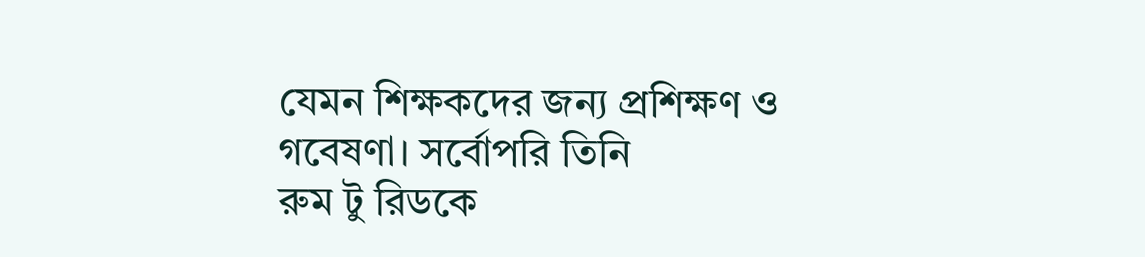যেমন শিক্ষকদের জন্য প্রশিক্ষণ ও গবেষণা। সর্বোপরি তিনি
রুম টু রিডকে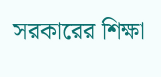সরকারের শিক্ষা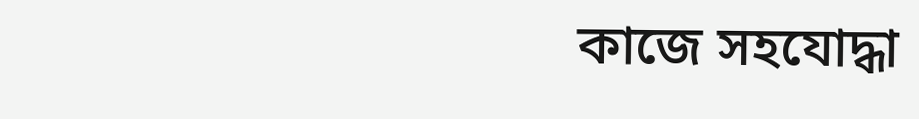কাজে সহযোদ্ধা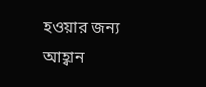হওয়ার জন্য আহ্বান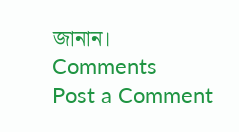জানান।
Comments
Post a Comment